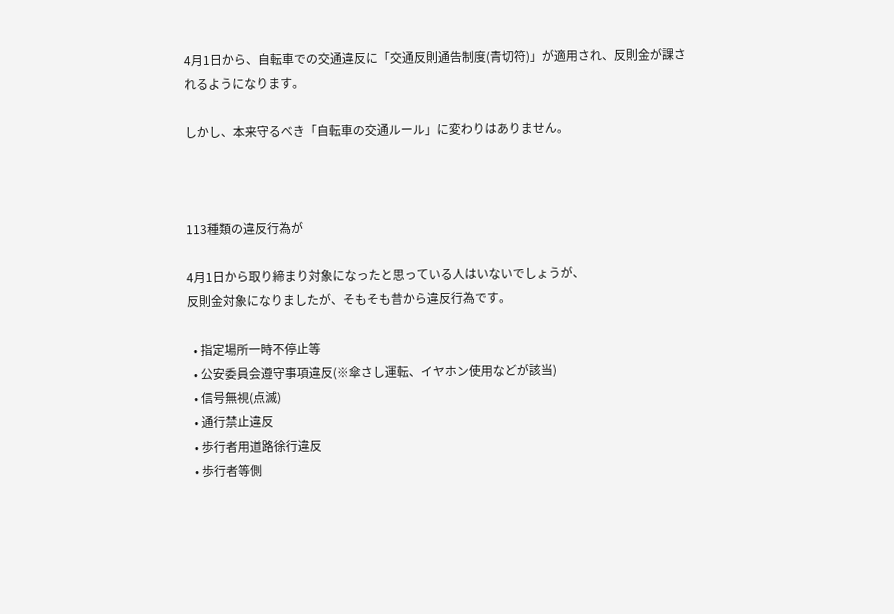4月1日から、自転車での交通違反に「交通反則通告制度(青切符)」が適用され、反則金が課されるようになります。

しかし、本来守るべき「自転車の交通ルール」に変わりはありません。



113種類の違反行為が

4月1日から取り締まり対象になったと思っている人はいないでしょうが、
反則金対象になりましたが、そもそも昔から違反行為です。

  • 指定場所一時不停止等
  • 公安委員会遵守事項違反(※傘さし運転、イヤホン使用などが該当)
  • 信号無視(点滅)
  • 通行禁止違反
  • 歩行者用道路徐行違反
  • 歩行者等側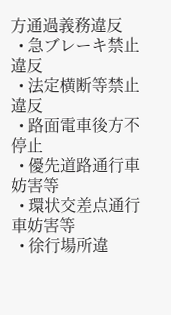方通過義務違反
  • 急ブレーキ禁止違反
  • 法定横断等禁止違反
  • 路面電車後方不停止
  • 優先道路通行車妨害等
  • 環状交差点通行車妨害等
  • 徐行場所違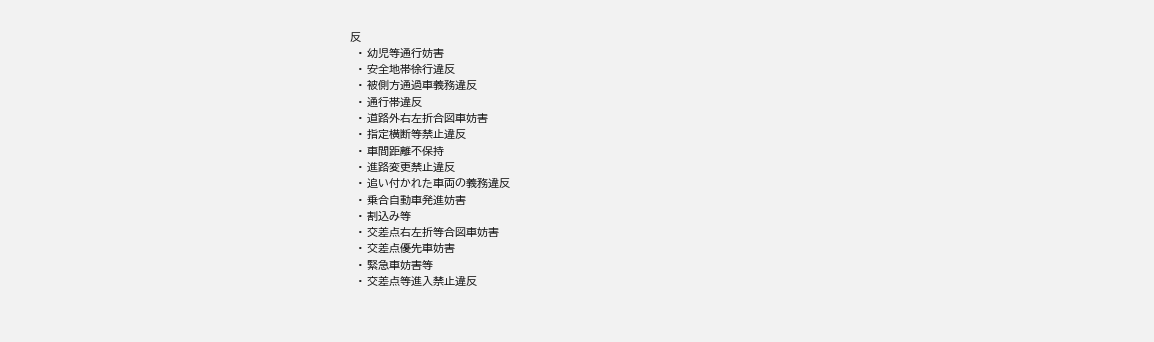反
  • 幼児等通行妨害
  • 安全地帯徐行違反
  • 被側方通過車義務違反
  • 通行帯違反
  • 道路外右左折合図車妨害
  • 指定横断等禁止違反
  • 車間距離不保持
  • 進路変更禁止違反
  • 追い付かれた車両の義務違反
  • 乗合自動車発進妨害
  • 割込み等
  • 交差点右左折等合図車妨害
  • 交差点優先車妨害
  • 緊急車妨害等
  • 交差点等進入禁止違反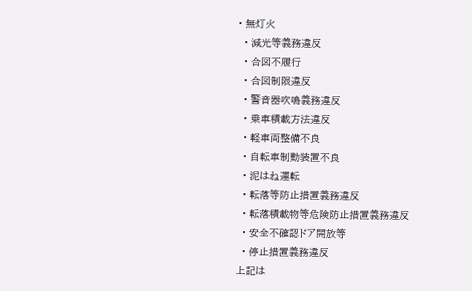• 無灯火
  • 減光等義務違反
  • 合図不履行
  • 合図制限違反
  • 警音器吹鳴義務違反
  • 乗車積載方法違反
  • 軽車両整備不良
  • 自転車制動装置不良
  • 泥はね運転
  • 転落等防止措置義務違反
  • 転落積載物等危険防止措置義務違反
  • 安全不確認ドア開放等
  • 停止措置義務違反
上記は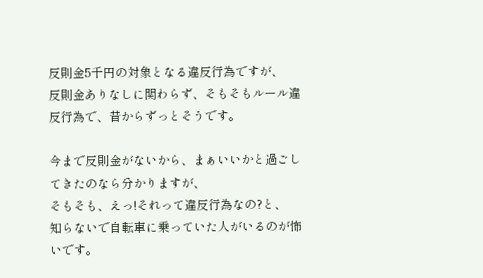反則金5千円の対象となる違反行為ですが、
反則金ありなしに関わらず、そもそもルール違反行為で、昔からずっとそうです。

今まで反則金がないから、まぁいいかと過ごしてきたのなら分かりますが、
そもそも、えっ!それって違反行為なの?と、
知らないで自転車に乗っていた人がいるのが怖いです。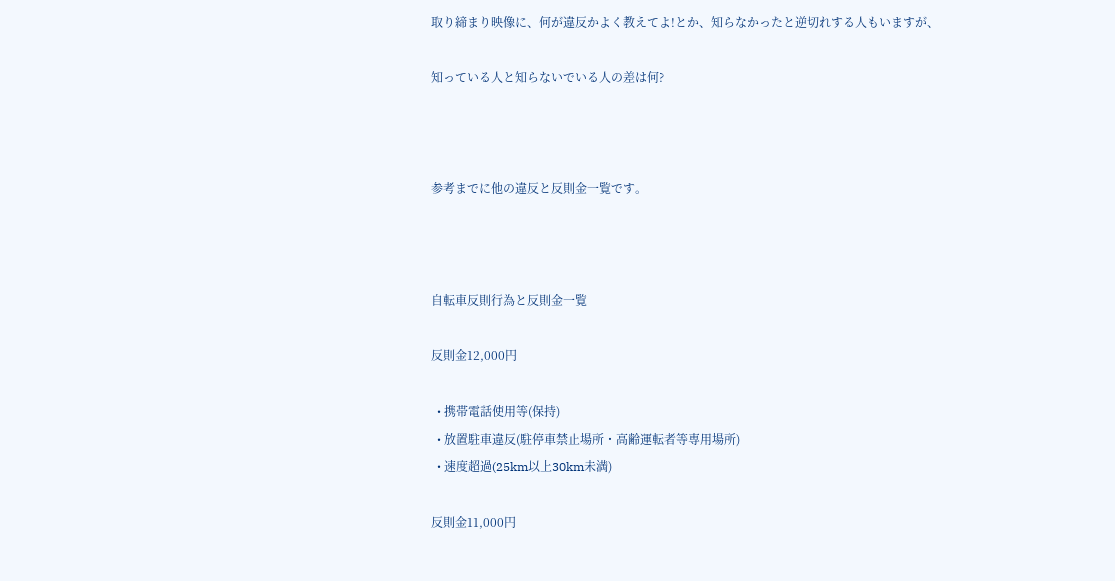取り締まり映像に、何が違反かよく教えてよ!とか、知らなかったと逆切れする人もいますが、

知っている人と知らないでいる人の差は何?



参考までに他の違反と反則金一覧です。



自転車反則行為と反則金一覧

反則金12,000円

  • 携帯電話使用等(保持)
  • 放置駐車違反(駐停車禁止場所・高齢運転者等専用場所)
  • 速度超過(25km以上30km未満)

反則金11,000円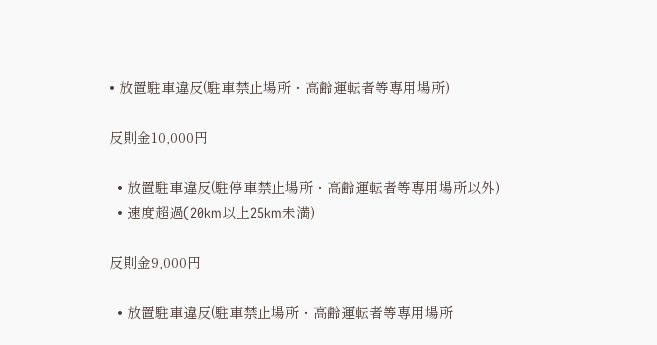• 放置駐車違反(駐車禁止場所・高齢運転者等専用場所)

反則金10,000円

  • 放置駐車違反(駐停車禁止場所・高齢運転者等専用場所以外)
  • 速度超過(20km以上25km未満)

反則金9,000円

  • 放置駐車違反(駐車禁止場所・高齢運転者等専用場所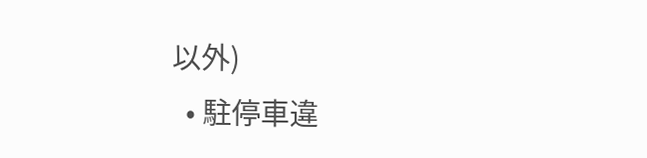以外)
  • 駐停車違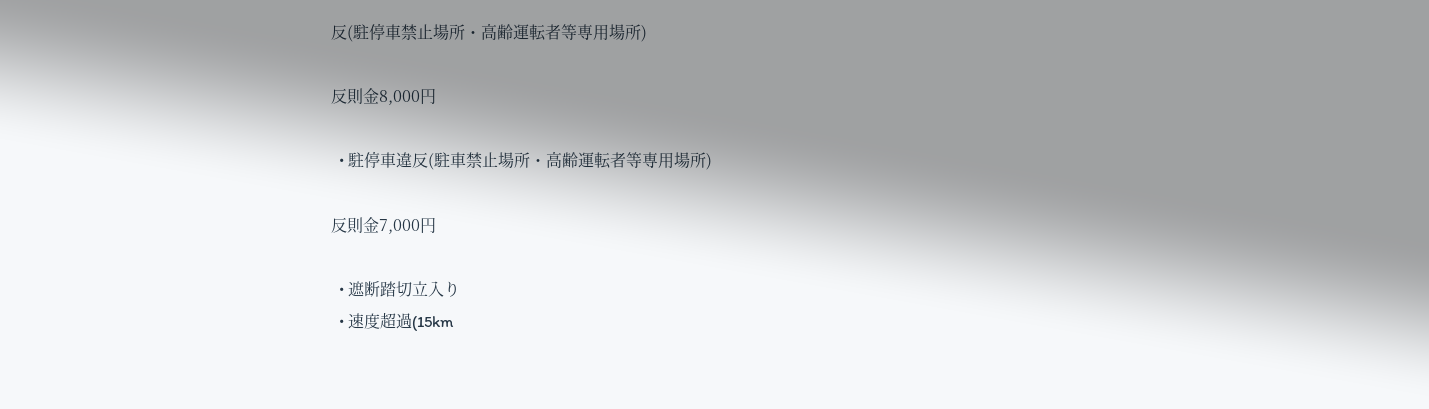反(駐停車禁止場所・高齢運転者等専用場所)

反則金8,000円

  • 駐停車違反(駐車禁止場所・高齢運転者等専用場所)

反則金7,000円

  • 遮断踏切立入り
  • 速度超過(15km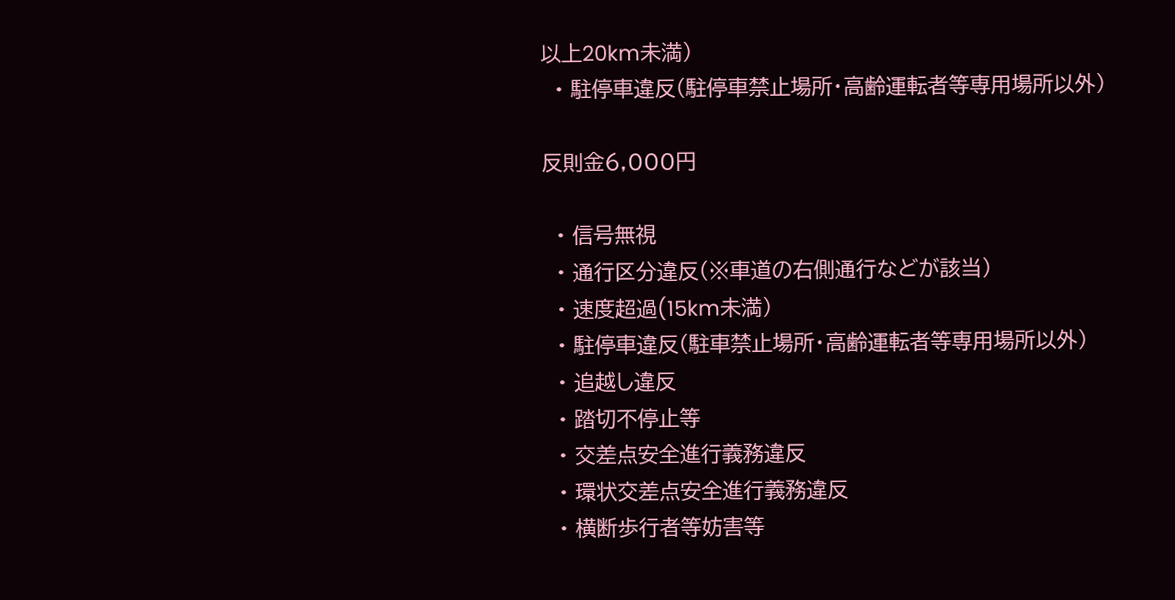以上20km未満)
  • 駐停車違反(駐停車禁止場所・高齢運転者等専用場所以外)

反則金6,000円

  • 信号無視
  • 通行区分違反(※車道の右側通行などが該当)
  • 速度超過(15km未満)
  • 駐停車違反(駐車禁止場所・高齢運転者等専用場所以外)
  • 追越し違反
  • 踏切不停止等
  • 交差点安全進行義務違反
  • 環状交差点安全進行義務違反
  • 横断歩行者等妨害等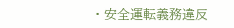• 安全運転義務違反